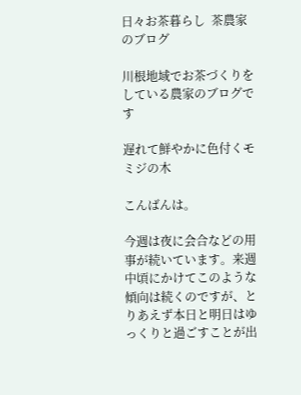日々お茶暮らし  茶農家のブログ

川根地域でお茶づくりをしている農家のブログです

遅れて鮮やかに色付くモミジの木

こんばんは。

今週は夜に会合などの用事が続いています。来週中頃にかけてこのような傾向は続くのですが、とりあえず本日と明日はゆっくりと過ごすことが出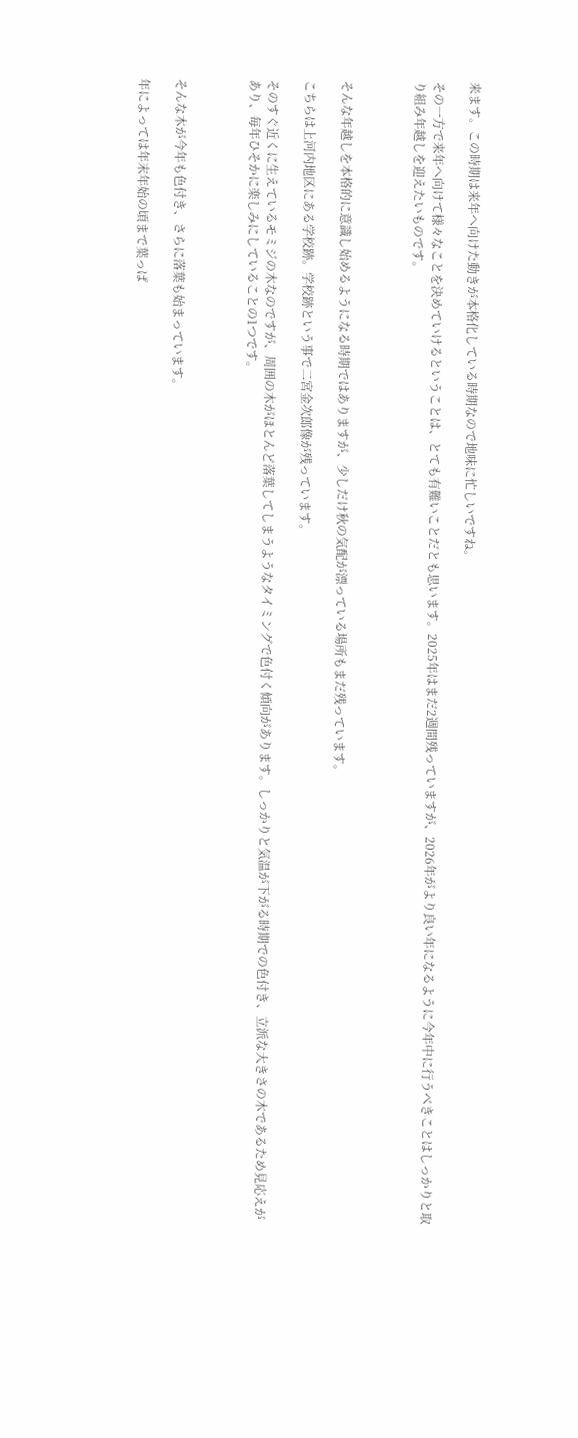来ます。この時期は来年へ向けた動きが本格化している時期なので地味に忙しいですね。

その一方で来年へ向けて様々なことを決めていけるということは、とても有難いことだとも思います。2025年はまだ2週間残っていますが、2026年がより良い年になるように今年中に行うべきことはしっかりと取り組み年越しを迎えたいものです。



そんな年越しを本格的に意識し始めるようになる時期ではありますが、少しだけ秋の気配が漂っている場所もまだ残っています。

こちらは上河内地区にある学校跡。学校跡という事で二宮金次郎像が残っています。

そのすぐ近くに生えているモミジの木なのですが、周囲の木がほとんど落葉してしまうようなタイミングで色付く傾向があります。しっかりと気温が下がる時期での色付き、立派な大きさの木であるため見応えがあり、毎年ひそかに楽しみにしていることの1つです。



そんな木が今年も色付き、さらに落葉も始まっています。

年によっては年末年始の頃まで葉っぱ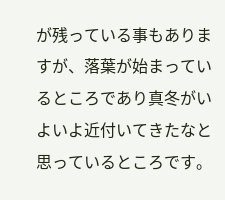が残っている事もありますが、落葉が始まっているところであり真冬がいよいよ近付いてきたなと思っているところです。